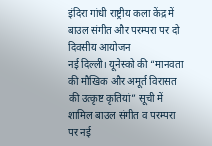इंदिरा गांधी राष्ट्रीय कला केंद्र में बाउल संगीत और परम्परा पर दो दिवसीय आयोजन
नई दिल्ली। यूनेस्को की “मानवता की मौखिक और अमूर्त विरासत की उत्कृष्ट कृतियां” सूची में शामिल बाउल संगीत व परम्परा पर नई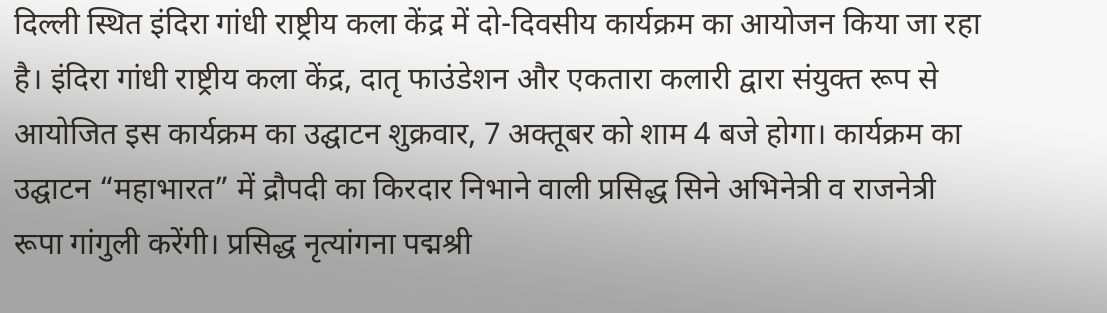दिल्ली स्थित इंदिरा गांधी राष्ट्रीय कला केंद्र में दो-दिवसीय कार्यक्रम का आयोजन किया जा रहा है। इंदिरा गांधी राष्ट्रीय कला केंद्र, दातृ फाउंडेशन और एकतारा कलारी द्वारा संयुक्त रूप से आयोजित इस कार्यक्रम का उद्घाटन शुक्रवार, 7 अक्तूबर को शाम 4 बजे होगा। कार्यक्रम का उद्घाटन “महाभारत” में द्रौपदी का किरदार निभाने वाली प्रसिद्ध सिने अभिनेत्री व राजनेत्री रूपा गांगुली करेंगी। प्रसिद्ध नृत्यांगना पद्मश्री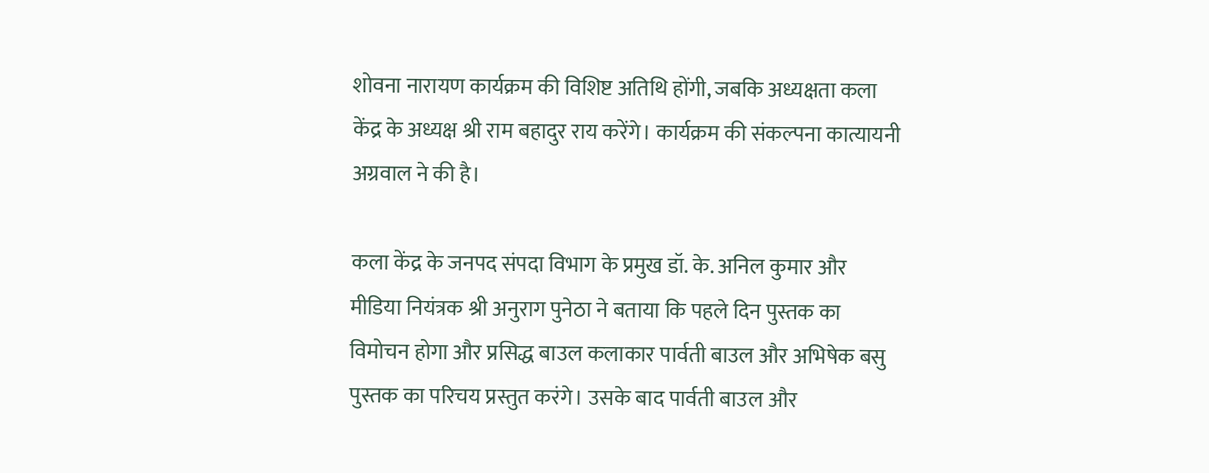शोवना नारायण कार्यक्रम की विशिष्ट अतिथि होंगी, जबकि अध्यक्षता कला केंद्र के अध्यक्ष श्री राम बहादुर राय करेंगे। कार्यक्रम की संकल्पना कात्यायनी अग्रवाल ने की है।

कला केंद्र के जनपद संपदा विभाग के प्रमुख डॉ. के. अनिल कुमार और मीडिया नियंत्रक श्री अनुराग पुनेठा ने बताया कि पहले दिन पुस्तक का विमोचन होगा और प्रसिद्ध बाउल कलाकार पार्वती बाउल और अभिषेक बसु पुस्तक का परिचय प्रस्तुत करंगे। उसके बाद पार्वती बाउल और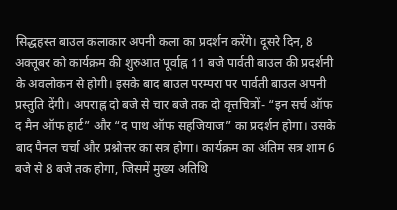सिद्धहस्त बाउल कलाकार अपनी कला का प्रदर्शन करेंगे। दूसरे दिन, 8 अक्तूबर को कार्यक्रम की शुरुआत पूर्वाह्न 11 बजे पार्वती बाउल की प्रदर्शनी के अवलोकन से होगी। इसके बाद बाउल परम्परा पर पार्वती बाउल अपनी प्रस्तुति देंगी। अपराह्न दो बजे से चार बजे तक दो वृत्तचित्रों- “इन सर्च ऑफ द मैन ऑफ हार्ट” और “द पाथ ऑफ सहजियाज” का प्रदर्शन होगा। उसके बाद पैनल चर्चा और प्रश्नोत्तर का सत्र होगा। कार्यक्रम का अंतिम सत्र शाम 6 बजे से 8 बजे तक होगा, जिसमें मुख्य अतिथि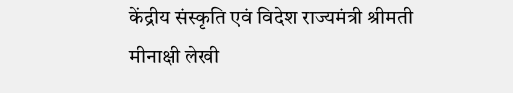केंद्रीय संस्कृति एवं विदेश राज्यमंत्री श्रीमती मीनाक्षी लेखी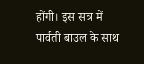होंगी। इस सत्र में पार्वती बाउल के साथ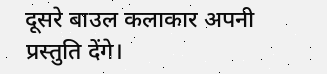दूसरे बाउल कलाकार अपनी प्रस्तुति देंगे।